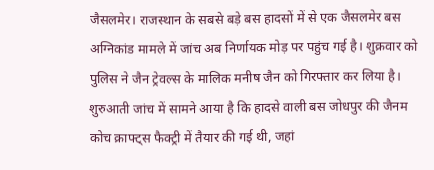जैसलमेर। राजस्थान के सबसे बड़े बस हादसों में से एक जैसलमेर बस अग्निकांड मामले में जांच अब निर्णायक मोड़ पर पहुंच गई है। शुक्रवार को पुलिस ने जैन ट्रेवल्स के मालिक मनीष जैन को गिरफ्तार कर लिया है। शुरुआती जांच में सामने आया है कि हादसे वाली बस जोधपुर की जैनम कोच क्राफ्ट्स फैक्ट्री में तैयार की गई थी, जहां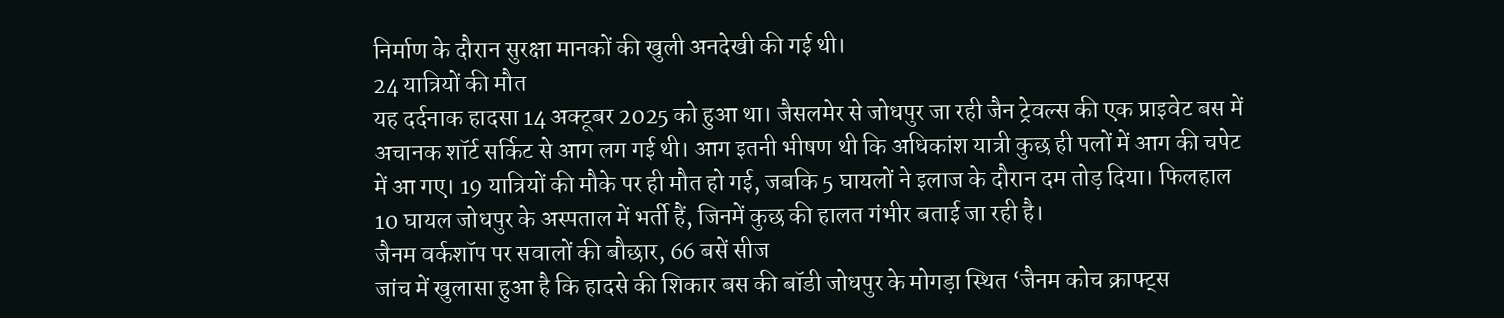निर्माण के दौरान सुरक्षा मानकों की खुली अनदेखी की गई थी।
24 यात्रियों की मौत
यह दर्दनाक हादसा 14 अक्टूबर 2025 को हुआ था। जैसलमेर से जोधपुर जा रही जैन ट्रेवल्स की एक प्राइवेट बस में अचानक शॉर्ट सर्किट से आग लग गई थी। आग इतनी भीषण थी कि अधिकांश यात्री कुछ ही पलों में आग की चपेट में आ गए। 19 यात्रियों की मौके पर ही मौत हो गई, जबकि 5 घायलों ने इलाज के दौरान दम तोड़ दिया। फिलहाल 10 घायल जोधपुर के अस्पताल में भर्ती हैं, जिनमें कुछ की हालत गंभीर बताई जा रही है।
जैनम वर्कशॉप पर सवालों की बौछार, 66 बसें सीज
जांच में खुलासा हुआ है कि हादसे की शिकार बस की बॉडी जोधपुर के मोगड़ा स्थित ‘जैनम कोच क्राफ्ट्स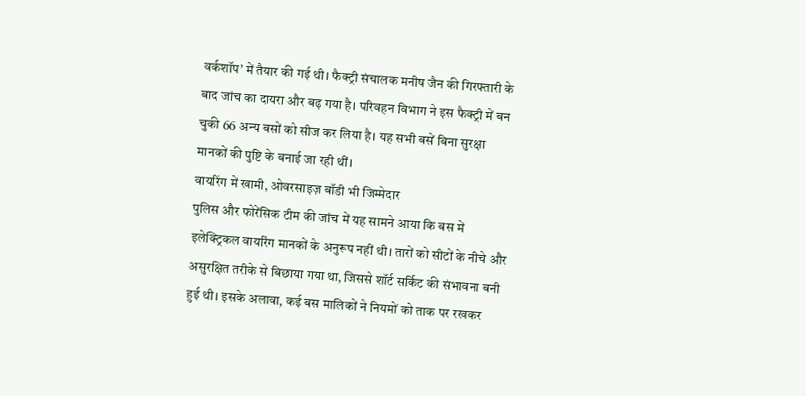वर्कशॉप’ में तैयार की गई थी। फैक्ट्री संचालक मनीष जैन की गिरफ्तारी के बाद जांच का दायरा और बढ़ गया है। परिवहन विभाग ने इस फैक्ट्री में बन चुकी 66 अन्य बसों को सीज कर लिया है। यह सभी बसें बिना सुरक्षा मानकों की पुष्टि के बनाई जा रही थीं।
वायरिंग में खामी, ओवरसाइज़ बॉडी भी जिम्मेदार
पुलिस और फोरेंसिक टीम की जांच में यह सामने आया कि बस में इलेक्ट्रिकल वायरिंग मानकों के अनुरूप नहीं थी। तारों को सीटों के नीचे और असुरक्षित तरीके से बिछाया गया था, जिससे शॉर्ट सर्किट की संभावना बनी हुई थी। इसके अलावा, कई बस मालिकों ने नियमों को ताक पर रखकर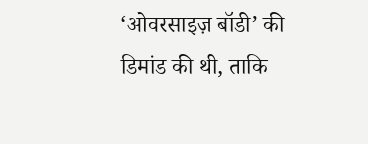‘ओवरसाइज़ बॉडी’ की डिमांड की थी, ताकि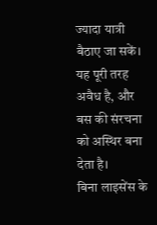ज्यादा यात्री बैठाए जा सकें। यह पूरी तरह अवैध है, और बस की संरचना को अस्थिर बना देता है।
बिना लाइसेंस के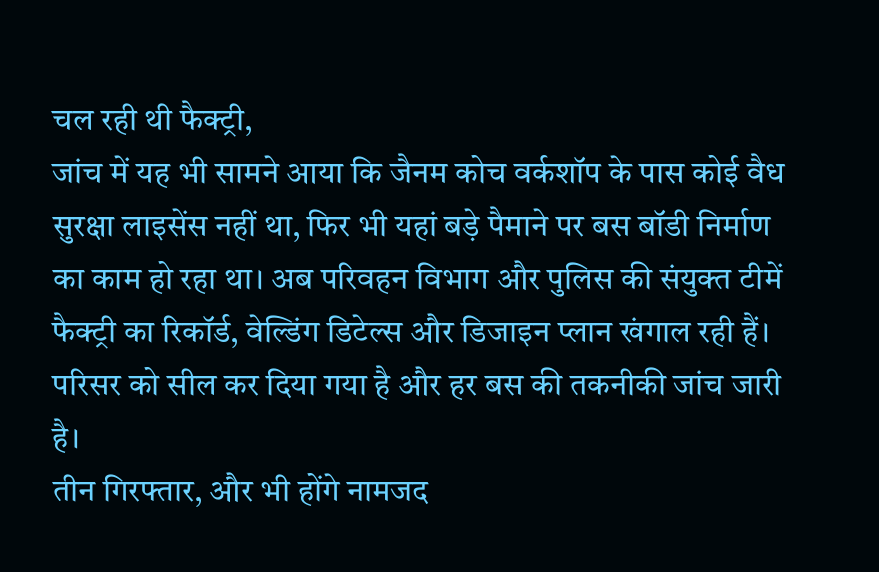चल रही थी फैक्ट्री,
जांच में यह भी सामने आया कि जैनम कोच वर्कशॉप के पास कोई वैध सुरक्षा लाइसेंस नहीं था, फिर भी यहां बड़े पैमाने पर बस बॉडी निर्माण का काम हो रहा था। अब परिवहन विभाग और पुलिस की संयुक्त टीमें फैक्ट्री का रिकॉर्ड, वेल्डिंग डिटेल्स और डिजाइन प्लान खंगाल रही हैं। परिसर को सील कर दिया गया है और हर बस की तकनीकी जांच जारी है।
तीन गिरफ्तार, और भी होंगे नामजद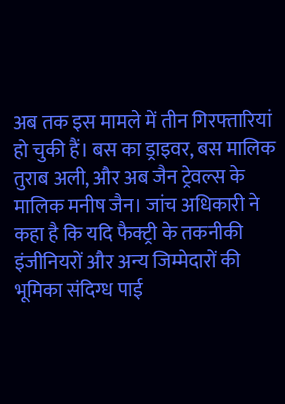अब तक इस मामले में तीन गिरफ्तारियां हो चुकी हैं। बस का ड्राइवर, बस मालिक तुराब अली, और अब जैन ट्रेवल्स के मालिक मनीष जैन। जांच अधिकारी ने कहा है कि यदि फैक्ट्री के तकनीकी इंजीनियरों और अन्य जिम्मेदारों की भूमिका संदिग्ध पाई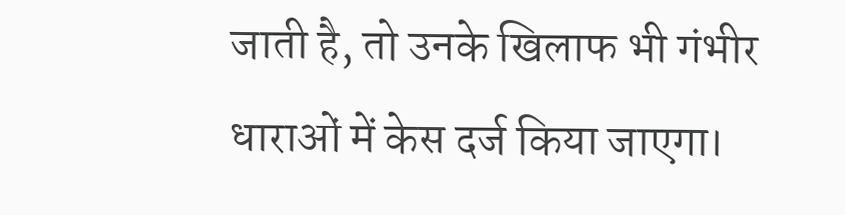जाती है, तो उनके खिलाफ भी गंभीर धाराओं में केस दर्ज किया जाएगा।